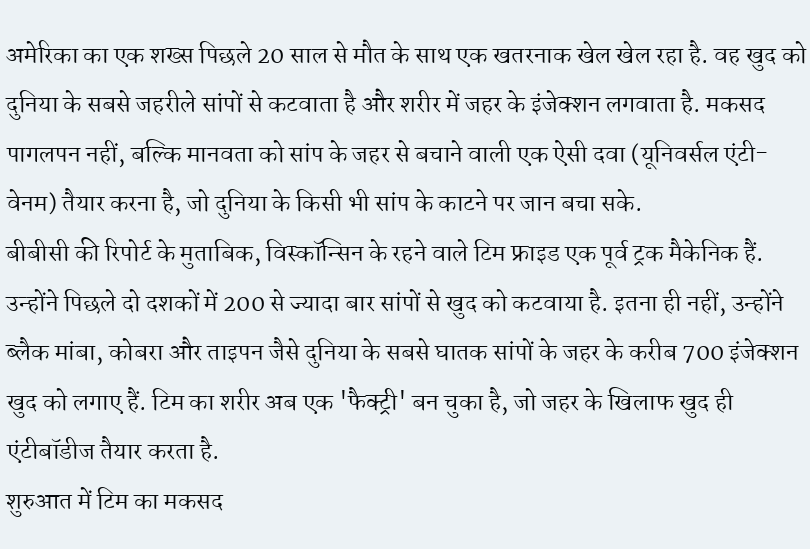अमेरिका का एक शख्स पिछले 20 साल से मौत के साथ एक खतरनाक खेल खेल रहा है. वह खुद को दुनिया के सबसे जहरीले सांपों से कटवाता है और शरीर में जहर के इंजेक्शन लगवाता है. मकसद पागलपन नहीं, बल्कि मानवता को सांप के जहर से बचाने वाली एक ऐसी दवा (यूनिवर्सल एंटी-वेनम) तैयार करना है, जो दुनिया के किसी भी सांप के काटने पर जान बचा सके.
बीबीसी की रिपोर्ट के मुताबिक, विस्कॉन्सिन के रहने वाले टिम फ्राइड एक पूर्व ट्रक मैकेनिक हैं. उन्होंने पिछले दो दशकों में 200 से ज्यादा बार सांपों से खुद को कटवाया है. इतना ही नहीं, उन्होंने ब्लैक मांबा, कोबरा और ताइपन जैसे दुनिया के सबसे घातक सांपों के जहर के करीब 700 इंजेक्शन खुद को लगाए हैं. टिम का शरीर अब एक 'फैक्ट्री' बन चुका है, जो जहर के खिलाफ खुद ही एंटीबॉडीज तैयार करता है.
शुरुआत में टिम का मकसद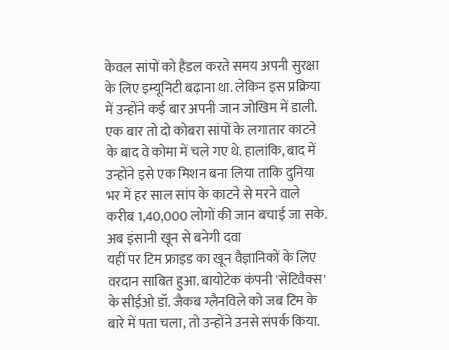केवल सांपों को हैंडल करते समय अपनी सुरक्षा के लिए इम्यूनिटी बढ़ाना था. लेकिन इस प्रक्रिया में उन्होंने कई बार अपनी जान जोखिम में डाली. एक बार तो दो कोबरा सांपों के लगातार काटने के बाद वे कोमा में चले गए थे. हालांकि, बाद में उन्होंने इसे एक मिशन बना लिया ताकि दुनिया भर में हर साल सांप के काटने से मरने वाले करीब 1,40,000 लोगों की जान बचाई जा सके.
अब इंसानी खून से बनेगी दवा
यहीं पर टिम फ्राइड का खून वैज्ञानिकों के लिए वरदान साबित हुआ. बायोटेक कंपनी 'सेंटिवैक्स' के सीईओ डॉ. जैकब ग्लैनविले को जब टिम के बारे में पता चला, तो उन्होंने उनसे संपर्क किया.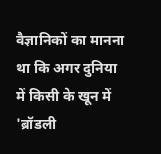वैज्ञानिकों का मानना था कि अगर दुनिया में किसी के खून में 'ब्रॉडली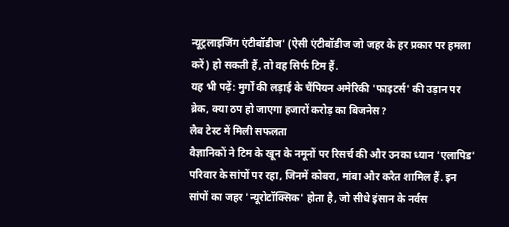न्यूट्रलाइजिंग एंटीबॉडीज' (ऐसी एंटीबॉडीज जो जहर के हर प्रकार पर हमला करें) हो सकती हैं, तो वह सिर्फ टिम हैं.
यह भी पढ़ें: मुर्गों की लड़ाई के चैंपियन अमेरिकी 'फाइटर्स' की उड़ान पर ब्रेक, क्या ठप हो जाएगा हजारों करोड़ का बिजनेस?
लैब टेस्ट में मिली सफलता
वैज्ञानिकों ने टिम के खून के नमूनों पर रिसर्च की और उनका ध्यान 'एलापिड' परिवार के सांपों पर रहा, जिनमें कोबरा, मांबा और करैत शामिल हैं. इन सांपों का जहर 'न्यूरोटॉक्सिक' होता है, जो सीधे इंसान के नर्वस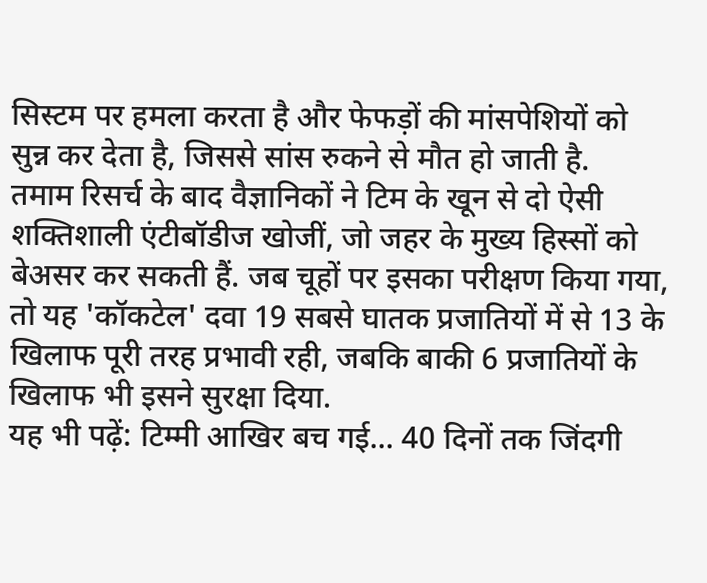सिस्टम पर हमला करता है और फेफड़ों की मांसपेशियों को सुन्न कर देता है, जिससे सांस रुकने से मौत हो जाती है.
तमाम रिसर्च के बाद वैज्ञानिकों ने टिम के खून से दो ऐसी शक्तिशाली एंटीबॉडीज खोजीं, जो जहर के मुख्य हिस्सों को बेअसर कर सकती हैं. जब चूहों पर इसका परीक्षण किया गया, तो यह 'कॉकटेल' दवा 19 सबसे घातक प्रजातियों में से 13 के खिलाफ पूरी तरह प्रभावी रही, जबकि बाकी 6 प्रजातियों के खिलाफ भी इसने सुरक्षा दिया.
यह भी पढ़ें: टिम्मी आखिर बच गई... 40 दिनों तक जिंदगी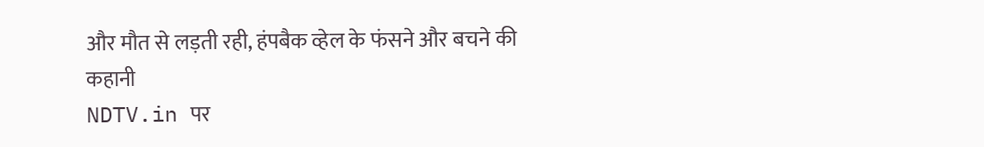और मौत से लड़ती रही, हंपबैक व्हेल के फंसने और बचने की कहानी
NDTV.in पर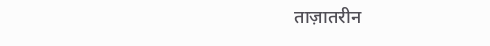ताज़ातरीन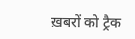ख़बरों को ट्रैक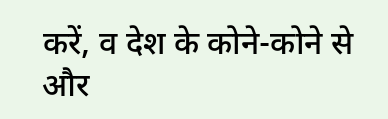करें, व देश के कोने-कोने से और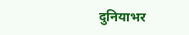दुनियाभर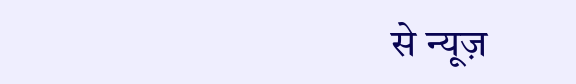से न्यूज़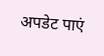अपडेट पाएं